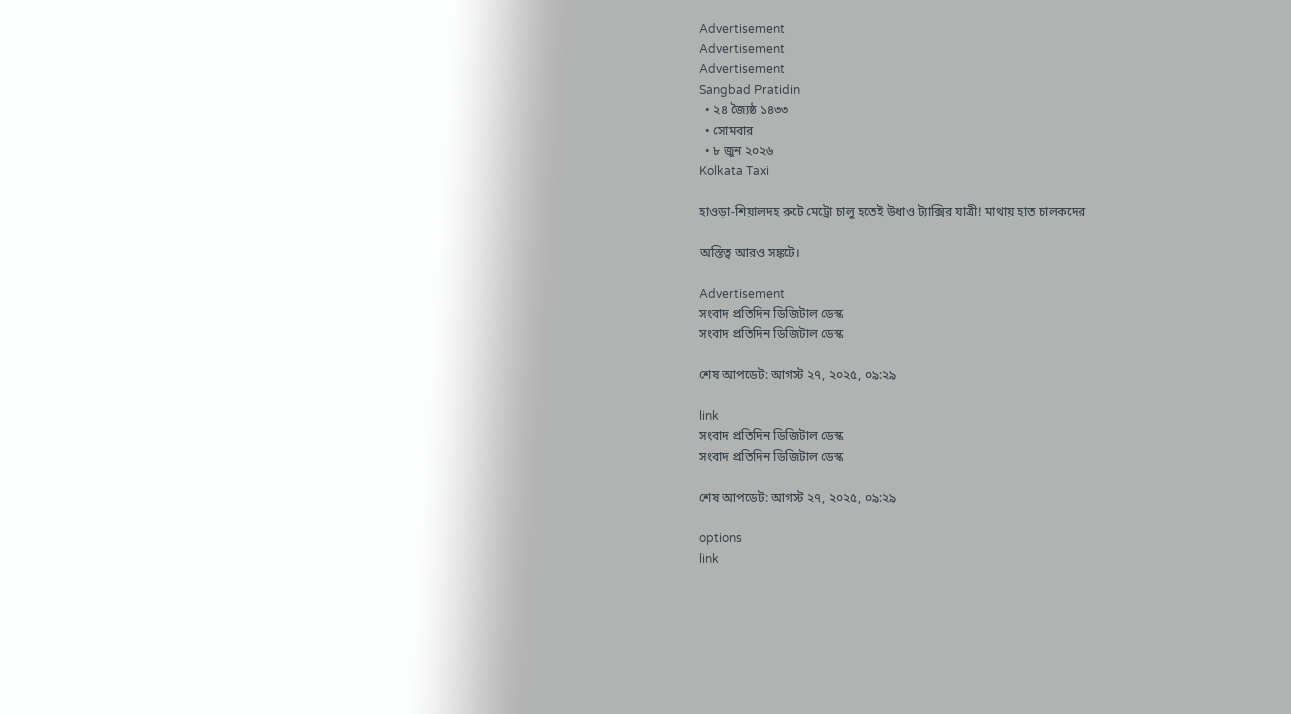Advertisement
Advertisement
Advertisement
Sangbad Pratidin
  • ২৪ জ্যৈষ্ঠ ১৪৩৩
  • সোমবার
  • ৮ জুন ২০২৬
Kolkata Taxi

হাওড়া-শিয়ালদহ রুটে মেট্রো চালু হতেই উধাও ট্যাক্সির যাত্রী! মাথায় হাত চালকদের

অস্তিত্ব আরও সঙ্কটে।

Advertisement
সংবাদ প্রতিদিন ডিজিটাল ডেস্ক
সংবাদ প্রতিদিন ডিজিটাল ডেস্ক

শেষ আপডেট: আগস্ট ২৭, ২০২৫, ০৯:২৯

link
সংবাদ প্রতিদিন ডিজিটাল ডেস্ক
সংবাদ প্রতিদিন ডিজিটাল ডেস্ক

শেষ আপডেট: আগস্ট ২৭, ২০২৫, ০৯:২৯

options
link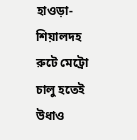হাওড়া-শিয়ালদহ রুটে মেট্রো চালু হতেই উধাও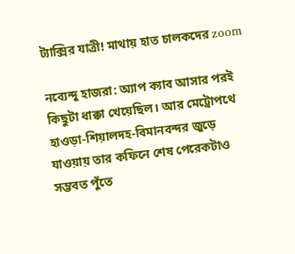ট্যাক্সির যাত্রী! মাথায় হাত চালকদের zoom

নব্যেন্দু হাজরা: অ‌্যাপ ক‌্যাব আসার পরই কিছুটা ধাক্কা খেয়েছিল। আর মেট্রোপথে হাওড়া-শিয়ালদহ-বিমানবন্দর জুড়ে যাওয়ায় তার কফিনে শেষ পেরেকটাও সম্ভবত পুঁতে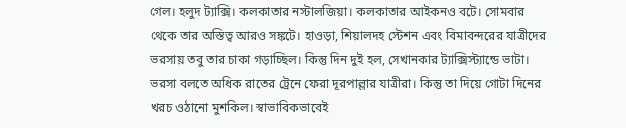গেল। হলুদ ট‌্যাক্সি। কলকাতার নস্ট‌ালজিয়া। কলকাতার আইকনও বটে। সোমবার থেকে তার অস্তিত্ব আরও সঙ্কটে। হাওড়া, শিয়ালদহ স্টেশন এবং বিমাবন্দরের যাত্রীদের ভরসায় তবু তার চাকা গড়াচ্ছিল। কিন্তু দিন দুই হল, সেখানকার ট‌্যাক্সিস্ট‌্যান্ডে ভাটা। ভরসা বলতে অধিক রাতের ট্রেনে ফেরা দূরপাল্লার যাত্রীরা। কিন্তু তা দিয়ে গোটা দিনের খরচ ওঠানো মুশকিল। স্বাভাবিকভাবেই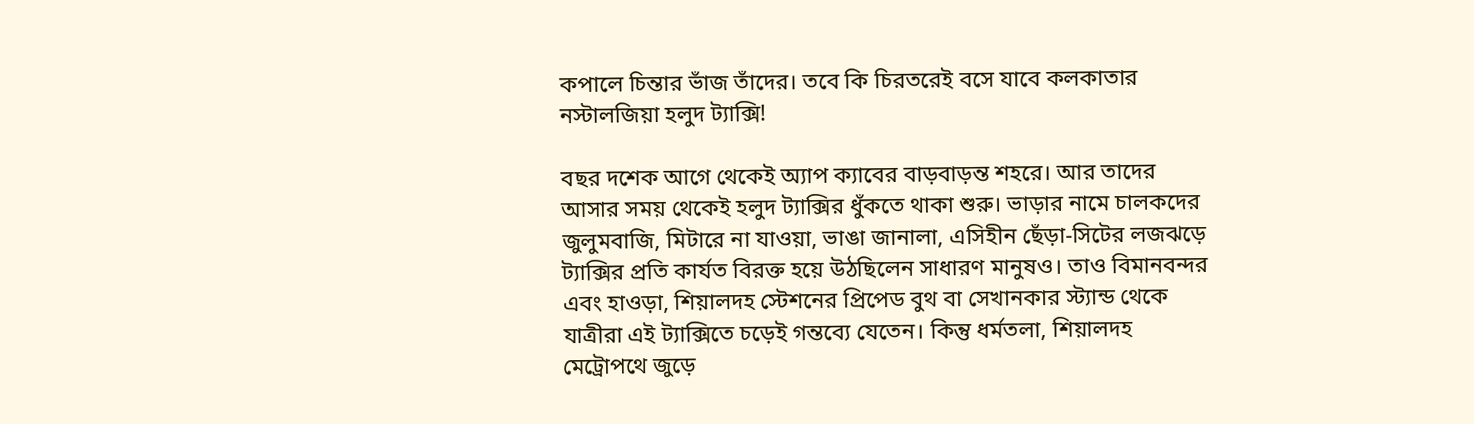কপালে চিন্তার ভাঁজ তাঁদের। তবে কি চিরতরেই বসে যাবে কলকাতার নস্ট‌ালজিয়া হলুদ ট‌্যাক্সি!

বছর দশেক আগে থেকেই অ‌্যাপ ক‌্যাবের বাড়বাড়ন্ত শহরে। আর তাদের আসার সময় থেকেই হলুদ ট‌্যাক্সির ধুঁকতে থাকা শুরু। ভাড়ার নামে চালকদের জুলুমবাজি, মিটারে না যাওয়া, ভাঙা জানালা, এসিহীন ছেঁড়া-সিটের লজঝড়ে ট‌্যাক্সির প্রতি কার্যত বিরক্ত হয়ে উঠছিলেন সাধারণ মানুষও। তাও বিমানবন্দর এবং হাওড়া, শিয়ালদহ স্টেশনের প্রিপেড বুথ বা সেখানকার স্ট‌্যান্ড থেকে যাত্রীরা এই ট‌্যাক্সিতে চড়েই গন্তব্যে যেতেন। কিন্তু ধর্মতলা, শিয়ালদহ মেট্রোপথে জুড়ে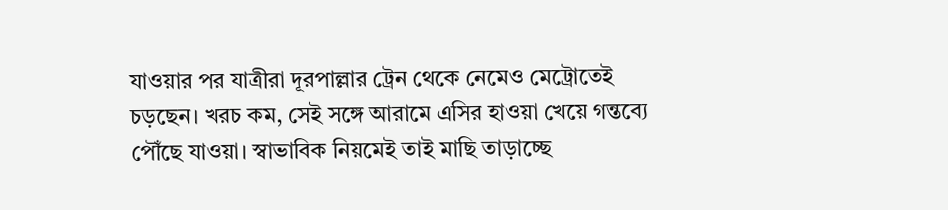যাওয়ার পর যাত্রীরা দূরপাল্লার ট্রেন থেকে নেমেও মেট্রোতেই চড়ছেন। খরচ কম, সেই সঙ্গে আরামে এসির হাওয়া খেয়ে গন্তব্যে পৌঁছে যাওয়া। স্বাভাবিক নিয়মেই তাই মাছি তাড়াচ্ছে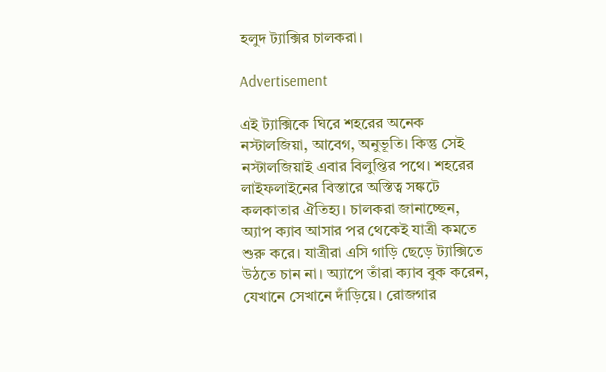হলুদ ট‌্যাক্সির চালকরা।

Advertisement

এই ট‌্যাক্সিকে ঘিরে শহরের অনেক নস্ট‌ালজিয়া, আবেগ, অনুভূতি। কিন্তু সেই নস্ট‌ালজিয়াই এবার বিলুপ্তির পথে। শহরের লাইফলাইনের বিস্তারে অস্তিত্ব সঙ্কটে কলকাতার ঐতিহ‌্য। চালকরা জানাচ্ছেন, অ‌্যাপ ক‌্যাব আসার পর থেকেই যাত্রী কমতে শুরু করে। যাত্রীরা এসি গাড়ি ছেড়ে ট‌্যাক্সিতে উঠতে চান না। অ‌্যাপে তাঁরা ক‌্যাব বুক করেন, যেখানে সেখানে দাঁড়িয়ে। রোজগার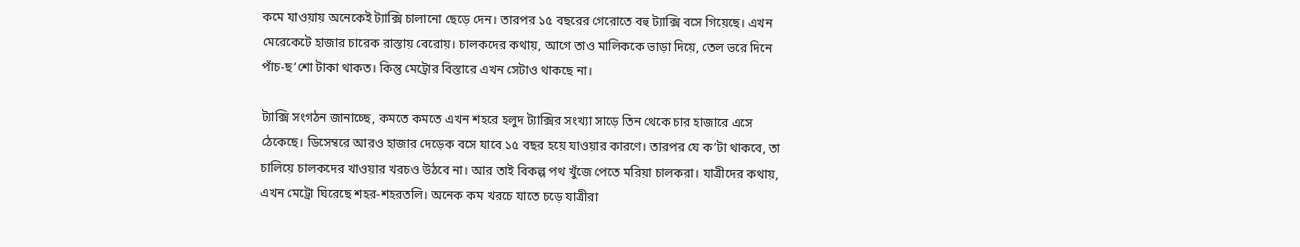কমে যাওয়ায় অনেকেই ট‌্যাক্সি চালানো ছেড়ে দেন। তারপর ১৫ বছরের গেরোতে বহু ট‌্যাক্সি বসে গিয়েছে। এখন মেরেকেটে হাজার চারেক রাস্তায় বেরোয়। চালকদের কথায়, আগে তাও মালিককে ভাড়া দিয়ে, তেল ভরে দিনে পাঁচ-ছ’শো টাকা থাকত। কিন্তু মেট্রোর বিস্তারে এখন সেটাও থাকছে না।

ট‌্যাক্সি সংগঠন জানাচ্ছে, কমতে কমতে এখন শহরে হলুদ ট‌্যাক্সির সংখ‌্যা সাড়ে তিন থেকে চার হাজারে এসে ঠেকেছে। ডিসেম্বরে আরও হাজার দেড়েক বসে যাবে ১৫ বছর হয়ে যাওয়ার কারণে। তারপর যে ক’টা থাকবে, তা চালিয়ে চালকদের খাওয়ার খরচও উঠবে না। আর তাই বিকল্প পথ খুঁজে পেতে মরিয়া চালকরা। যাত্রীদের কথায়, এখন মেট্রো ঘিরেছে শহর-শহরতলি। অনেক কম খরচে যাতে চড়ে যাত্রীরা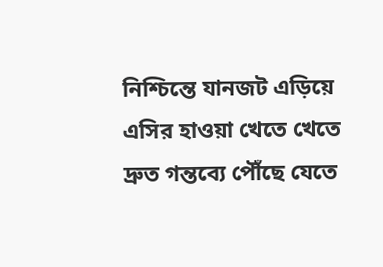নিশ্চিন্তে যানজট এড়িয়ে এসির হাওয়া খেতে খেতে দ্রুত গন্তব্যে পৌঁছে যেতে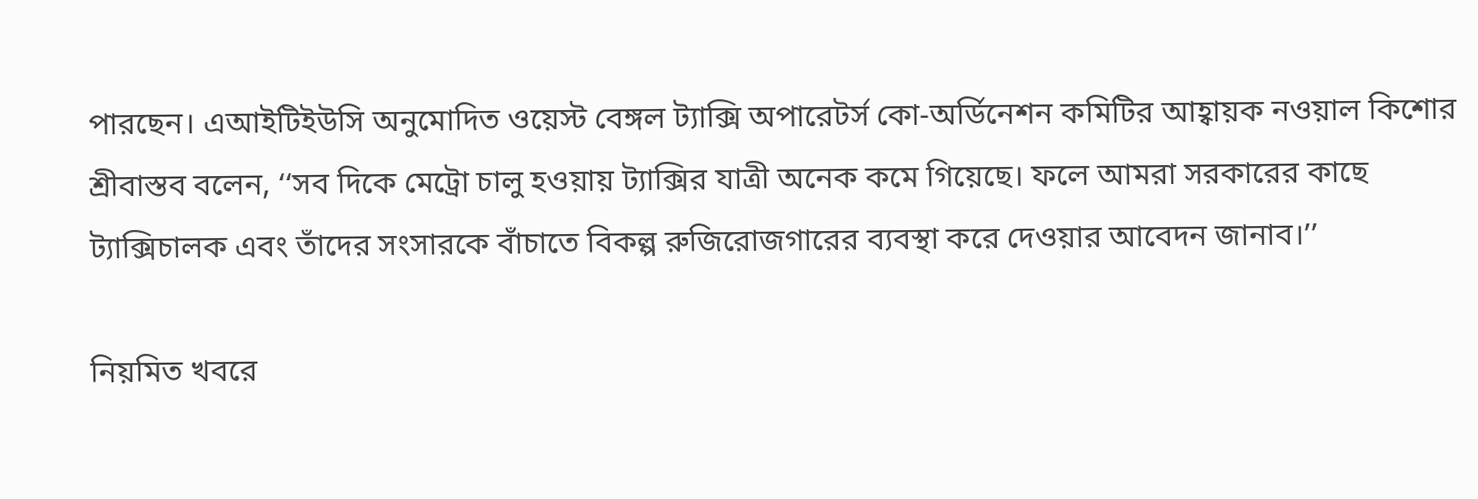পারছেন। এআইটিইউসি অনুমোদিত ওয়েস্ট বেঙ্গল ট‌্যাক্সি অপারেটর্স কো-অর্ডিনেশন কমিটির আহ্বায়ক নওয়াল কিশোর শ্রীবাস্তব বলেন, ‘‘সব দিকে মেট্রো চালু হওয়ায় ট‌্যাক্সির যাত্রী অনেক কমে গিয়েছে। ফলে আমরা সরকারের কাছে ট‌্যাক্সিচালক এবং তাঁদের সংসারকে বাঁচাতে বিকল্প রুজিরোজগারের ব‌্যবস্থা করে দেওয়ার আবেদন জানাব।’’

নিয়মিত খবরে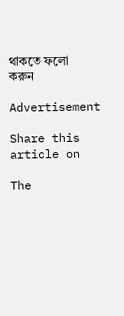থাকতে ফলো করুন

Advertisement

Share this article on

The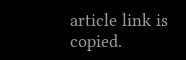article link is copied.